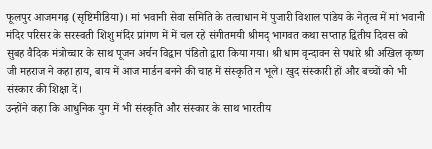फूलपुर आजमगढ़ (सृष्टिमीडिया)। मां भवानी सेवा समिति के तत्वाधान में पुजारी विशाल पांडेय के नेतृत्व में मां भवानी मंदिर परिसर के सरस्वती शिशु मंदिर प्रांगण में में चल रहे संगीतमयी श्रीमद् भागवत कथा सप्ताह द्वितीय दिवस को सुबह वैदिक मंत्रोच्चार के साथ पूजन अर्चन विद्वान पंडितो द्वारा किया गया। श्री धाम वृन्दावन से पधारे श्री अखिल कृष्ण जी महराज ने कहा हाय, बाय में आज मार्डन बनने की चाह में संस्कृति न भूले। खुद संस्कारी हों और बच्चों को भी संस्कार की शिक्षा दें।
उन्होंने कहा कि आधुनिक युग में भी संस्कृति और संस्कार के साथ भारतीय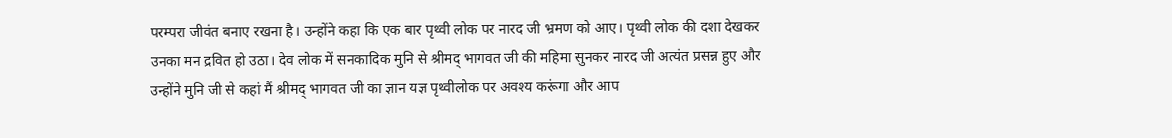परम्परा जीवंत बनाए रखना है। उन्होंने कहा कि एक बार पृथ्वी लोक पर नारद जी भ्रमण को आए। पृथ्वी लोक की दशा देखकर उनका मन द्रवित हो उठा। देव लोक में सनकादिक मुनि से श्रीमद् भागवत जी की महिमा सुनकर नारद जी अत्यंत प्रसन्न हुए और उन्होंने मुनि जी से कहां मैं श्रीमद् भागवत जी का ज्ञान यज्ञ पृथ्वीलोक पर अवश्य करूंगा और आप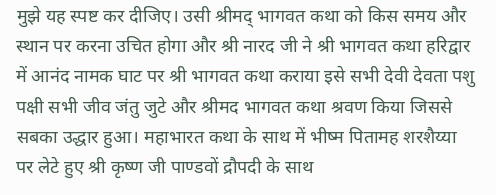मुझे यह स्पष्ट कर दीजिए। उसी श्रीमद् भागवत कथा को किस समय और स्थान पर करना उचित होगा और श्री नारद जी ने श्री भागवत कथा हरिद्वार में आनंद नामक घाट पर श्री भागवत कथा कराया इसे सभी देवी देवता पशु पक्षी सभी जीव जंतु जुटे और श्रीमद भागवत कथा श्रवण किया जिससे सबका उद्धार हुआ। महाभारत कथा के साथ में भीष्म पितामह शरशैय्या पर लेटे हुए श्री कृष्ण जी पाण्डवों द्रौपदी के साथ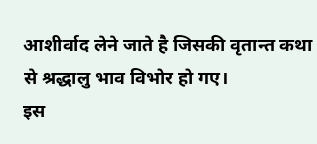आशीर्वाद लेने जाते है जिसकी वृतान्त कथा से श्रद्धालु भाव विभोर हो गए।
इस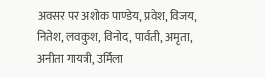अवसर पर अशोक पाण्डेय, प्रवेश, विजय, नितेश, लवकुश, विनोद, पार्वती, अमृता, अनीता गायत्री, उर्मिला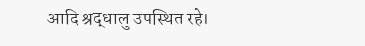आदि श्रद्धालु उपस्थित रहे।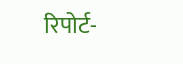रिपोर्ट-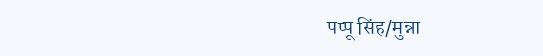पप्पू सिंह/मुन्ना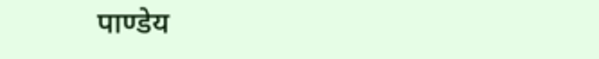पाण्डेय